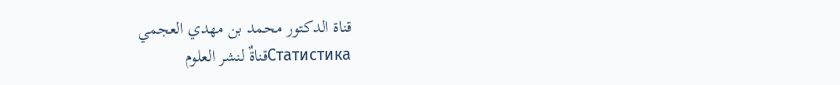قناة الدكتور محمد بن مهدي العجمي
Статистикаقناةٌ لنشر العلوم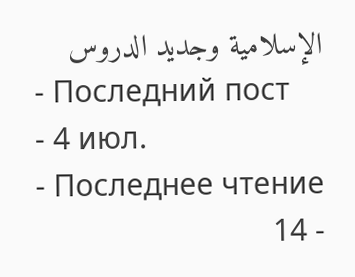الإسلامية وجديد الدروس
- Последний пост
- 4 июл.
- Последнее чтение
- 14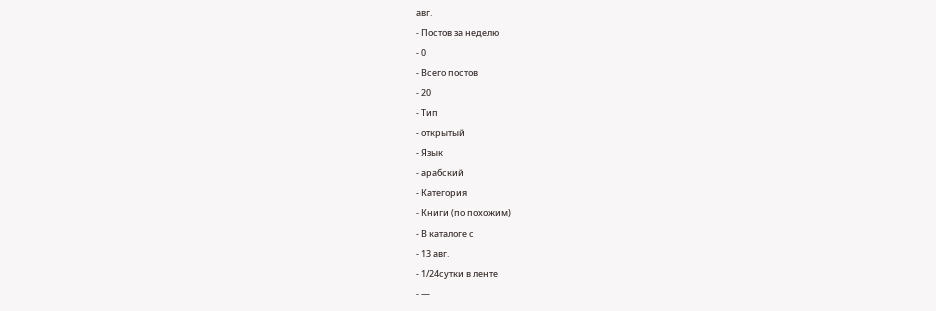авг.
- Постов за неделю
- 0
- Всего постов
- 20
- Тип
- открытый
- Язык
- арабский
- Категория
- Книги (по похожим)
- В каталоге с
- 13 авг.
- 1/24сутки в ленте
- —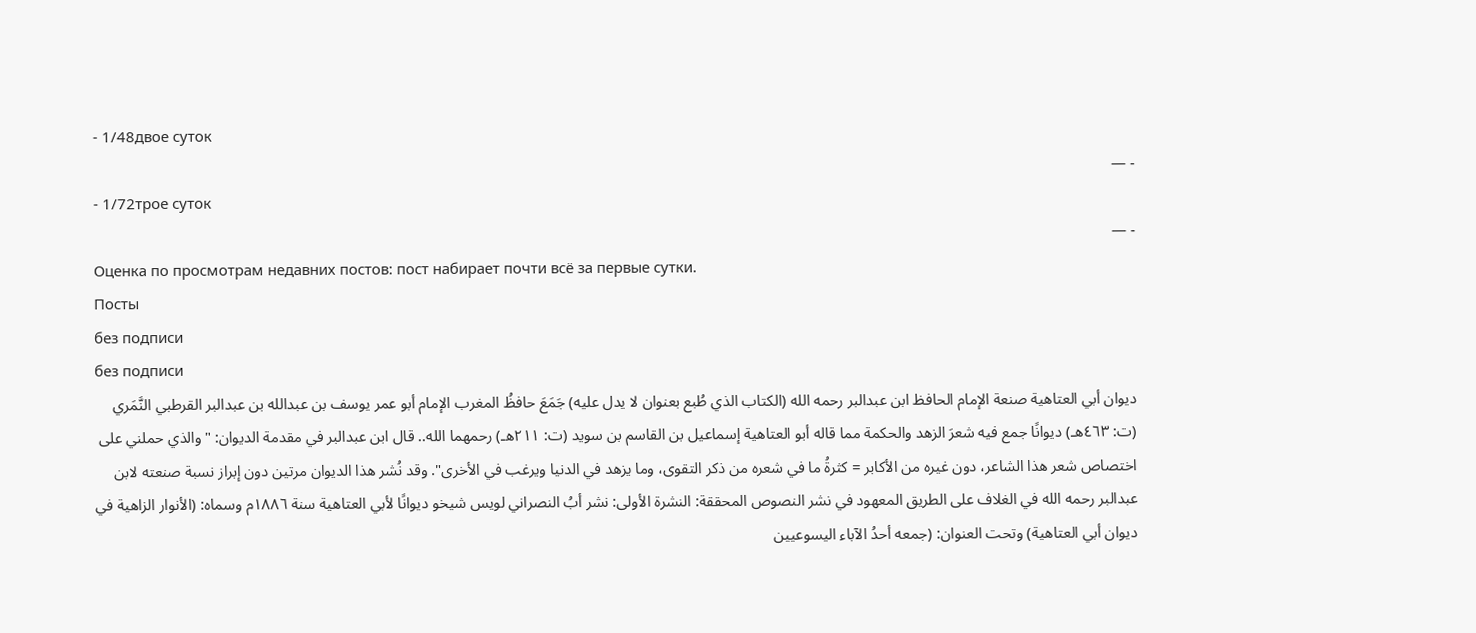- 1/48двое суток
- —
- 1/72трое суток
- —
Оценка по просмотрам недавних постов: пост набирает почти всё за первые сутки.
Посты
без подписи
без подписи
ديوان أبي العتاهية صنعة الإمام الحافظ ابن عبدالبر رحمه الله (الكتاب الذي طُبع بعنوان لا يدل عليه) جَمَعَ حافظُ المغرب الإمام أبو عمر يوسف بن عبدالله بن عبدالبر القرطبي النَّمَري (ت: ٤٦٣هـ) ديوانًا جمع فيه شعرَ الزهد والحكمة مما قاله أبو العتاهية إسماعيل بن القاسم بن سويد (ت: ٢١١هـ) رحمهما الله.. قال ابن عبدالبر في مقدمة الديوان: "والذي حملني على اختصاص شعر هذا الشاعر، دون غيره من الأكابر = كثرةُ ما في شعره من ذكر التقوى، وما يزهد في الدنيا ويرغب في الأخرى". وقد نُشر هذا الديوان مرتين دون إبراز نسبة صنعته لابن عبدالبر رحمه الله في الغلاف على الطريق المعهود في نشر النصوص المحققة: النشرة الأولى: نشر أبُ النصراني لويس شيخو ديوانًا لأبي العتاهية سنة ١٨٨٦م وسماه: (الأنوار الزاهية في ديوان أبي العتاهية) وتحت العنوان: (جمعه أحدُ الآباء اليسوعيين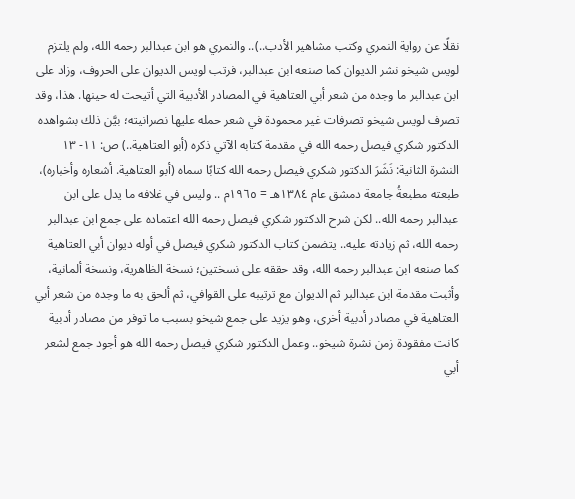نقلًا عن رواية النمري وكتب مشاهير الأدب..).. والنمري هو ابن عبدالبر رحمه الله، ولم يلتزم لويس شيخو نشر الديوان كما صنعه ابن عبدالبر، فرتب لويس الديوان على الحروف، وزاد على ابن عبدالبر ما وجده من شعر أبي العتاهية في المصادر الأدبية التي أتيحت له حينها. هذا، وقد تصرف لويس شيخو تصرفات غير محمودة في شعر حمله عليها نصرانيته؛ بيَّن ذلك بشواهده الدكتور شكري فيصل رحمه الله في مقدمة كتابه الآتي ذكره (أبو العتاهية..) ص: ١١- ١٣ النشرة الثانية: نَشَرَ الدكتور شكري فيصل رحمه الله كتابًا سماه (أبو العتاهية. أشعاره وأخباره)، طبعته مطبعةُ جامعة دمشق عام ١٣٨٤هـ = ١٩٦٥م .. وليس في غلافه ما يدل على ابن عبدالبر رحمه الله.. لكن شرح الدكتور شكري فيصل رحمه الله اعتماده على جمع ابن عبدالبر رحمه الله، ثم زيادته عليه.. يتضمن كتاب الدكتور شكري فيصل في أوله ديوان أبي العتاهية كما صنعه ابن عبدالبر رحمه الله، وقد حققه على نسختين؛ نسخة الظاهرية، ونسخة ألمانية، وأثبت مقدمة ابن عبدالبر ثم الديوان مع ترتيبه على القوافي، ثم ألحق به ما وجده من شعر أبي العتاهية في مصادر أدبية أخرى، وهو يزيد على جمع شيخو بسبب ما توفر من مصادر أدبية كانت مفقودة زمن نشرة شيخو.. وعمل الدكتور شكري فيصل رحمه الله هو أجود جمع لشعر أبي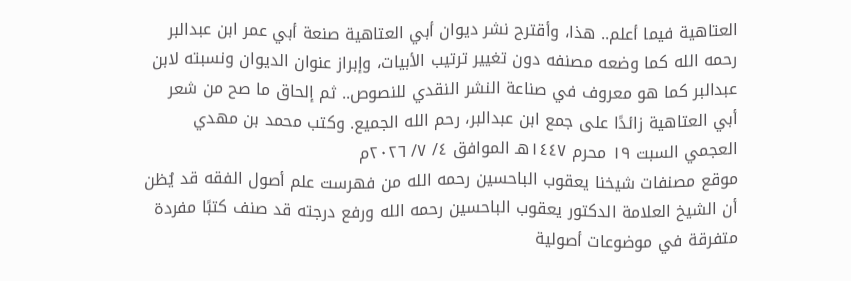العتاهية فيما أعلم.. هذا، وأقترح نشر ديوان أبي العتاهية صنعة أبي عمر ابن عبدالبر رحمه الله كما وضعه مصنفه دون تغيير ترتيب الأبيات، وإبراز عنوان الديوان ونسبته لابن عبدالبر كما هو معروف في صناعة النشر النقدي للنصوص.. ثم إلحاق ما صح من شعر أبي العتاهية زائدًا على جمع ابن عبدالبر، رحم الله الجميع. وكتب محمد بن مهدي العجمي السبت ١٩ محرم ١٤٤٧هـ الموافق ٤/ ٧/ ٢٠٢٦م
موقع مصنفات شيخنا يعقوب الباحسين رحمه الله من فهرست علم أصول الفقه قد يُظن أن الشيخ العلامة الدكتور يعقوب الباحسين رحمه الله ورفع درجته قد صنف كتبًا مفردة متفرقة في موضوعات أصولية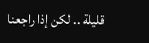قليلة .. لكن إذا راجعنا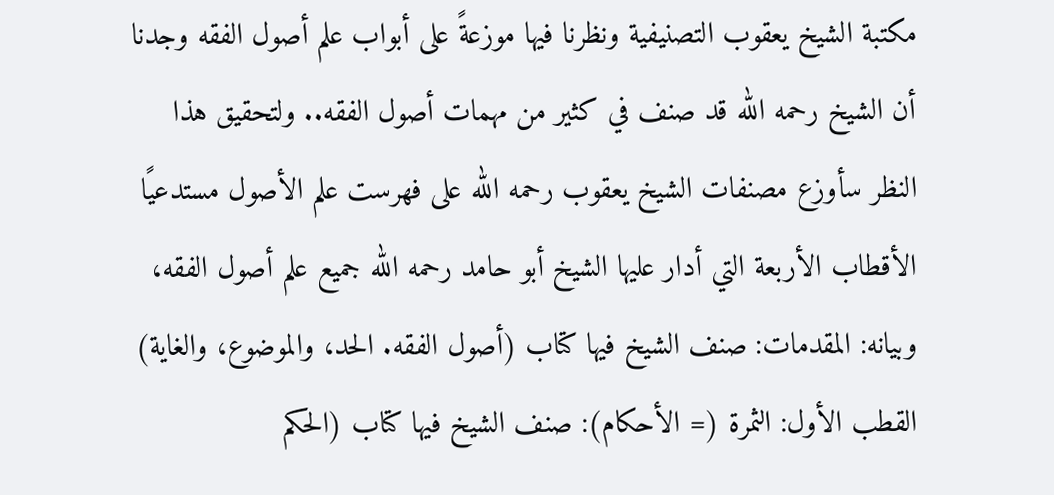مكتبة الشيخ يعقوب التصنيفية ونظرنا فيها موزعةً على أبواب علم أصول الفقه وجدنا أن الشيخ رحمه الله قد صنف في كثير من مهمات أصول الفقه.. ولتحقيق هذا النظر سأوزع مصنفات الشيخ يعقوب رحمه الله على فهرست علم الأصول مستدعيًا الأقطاب الأربعة التي أدار عليها الشيخ أبو حامد رحمه الله جميع علم أصول الفقه، وبيانه: المقدمات: صنف الشيخ فيها كتاب (أصول الفقه. الحد، والموضوع، والغاية) القطب الأول: الثمرة (= الأحكام): صنف الشيخ فيها كتاب (الحكم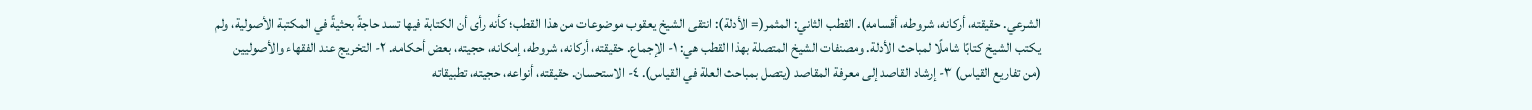الشرعي. حقيقته، أركانه، شروطه، أقسامه). القطب الثاني: المثمر(= الأدلة): انتقى الشيخ يعقوب موضوعات من هذا القطب؛ كأنه رأى أن الكتابة فيها تسد حاجةً بحثيةً في المكتبة الأصولية، ولم يكتب الشيخ كتابًا شاملًا لمباحث الأدلة. ومصنفات الشيخ المتصلة بهذا القطب هي: ١- الإجماع. حقيقته، أركانه، شروطه، إمكانه، حجيته، بعض أحكامه. ٢- التخريج عند الفقهاء والأصوليين (من تفاريع القياس) ٣- إرشاد القاصد إلى معرفة المقاصد (يتصل بمباحث العلة في القياس). ٤- الاستحسان. حقيقته، أنواعه، حجيته، تطبيقاته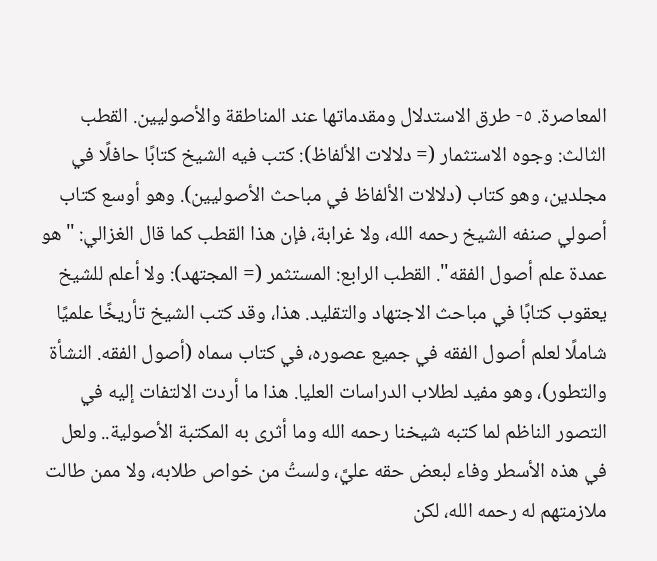المعاصرة. ٥- طرق الاستدلال ومقدماتها عند المناطقة والأصوليين. القطب الثالث: وجوه الاستثمار (= دلالات الألفاظ): كتب فيه الشيخ كتابًا حافلًا في مجلدين، وهو كتاب (دلالات الألفاظ في مباحث الأصوليين). وهو أوسع كتاب أصولي صنفه الشيخ رحمه الله، ولا غرابة، فإن هذا القطب كما قال الغزالي: "هو عمدة علم أصول الفقه". القطب الرابع: المستثمر (= المجتهد): ولا أعلم للشيخ يعقوب كتابًا في مباحث الاجتهاد والتقليد. هذا، وقد كتب الشيخ تأريخًا علميًا شاملًا لعلم أصول الفقه في جميع عصوره، في كتاب سماه (أصول الفقه. النشأة والتطور)، وهو مفيد لطلاب الدراسات العليا. هذا ما أردت الالتفات إليه في التصور الناظم لما كتبه شيخنا رحمه الله وما أثرى به المكتبة الأصولية.. ولعل في هذه الأسطر وفاء لبعض حقه عليَّ، ولستُ من خواص طلابه، ولا ممن طالت ملازمتهم له رحمه الله، لكن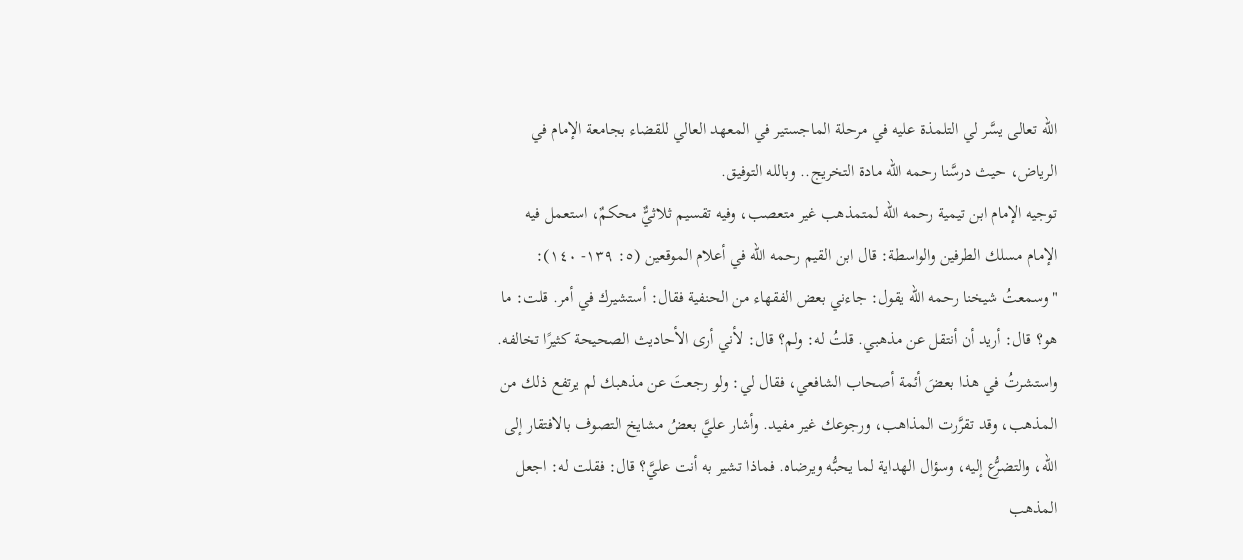الله تعالى يسَّر لي التلمذة عليه في مرحلة الماجستير في المعهد العالي للقضاء بجامعة الإمام في الرياض، حيث درسَّنا رحمه الله مادة التخريج.. وبالله التوفيق.
توجيه الإمام ابن تيمية رحمه الله لمتمذهب غير متعصب، وفيه تقسيم ثلاثيٌّ محكمٌ، استعمل فيه الإمام مسلك الطرفين والواسطة: قال ابن القيم رحمه الله في أعلام الموقعين (٥: ١٣٩- ١٤٠): "وسمعتُ شيخنا رحمه الله يقول: جاءني بعض الفقهاء من الحنفية فقال: أستشيرك في أمر. قلت: ما هو؟ قال: أريد أن أنتقل عن مذهبي. قلتُ له: ولم؟ قال: لأني أرى الأحاديث الصحيحة كثيرًا تخالفه. واستشرتُ في هذا بعضَ أئمة أصحاب الشافعي، فقال لي: ولو رجعتَ عن مذهبك لم يرتفع ذلك من المذهب، وقد تقرَّرت المذاهب، ورجوعك غير مفيد. وأشار عليَّ بعضُ مشايخ التصوف بالافتقار إلى الله، والتضرُّع إليه، وسؤال الهداية لما يحبُّه ويرضاه. فماذا تشير به أنت عليَّ؟ قال: فقلت له: اجعل المذهب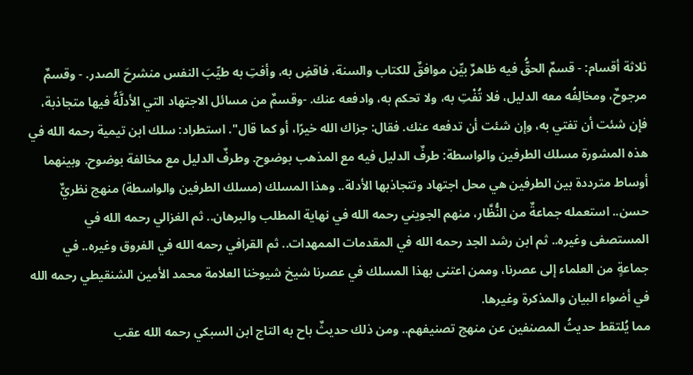ثلاثة أقسام: - قسمٌ الحقُّ فيه ظاهرٌ بيِّن موافقٌ للكتاب والسنة، فاقضِ به، وأفتِ به طيِّبَ النفس منشرحَ الصدر. - وقسمٌ مرجوحٌ، ومخالِفُه معه الدليل، فلا تُفْتِ به، ولا تحكم به، وادفعه عنك. -وقسمٌ من مسائل الاجتهاد التي الأدلَّةُ فيها متجاذبة، فإن شئت أن تفتي به، وإن شئت أن تدفعه عنك. فقال: جزاك الله خيرًا، أو كما قال". استطراد: سلك ابن تيمية رحمه الله في هذه المشورة مسلك الطرفين والواسطة: طرفٌ الدليل فيه مع المذهب بوضوح. وطرفٌ الدليل مع مخالفة بوضوح. وبينهما أوساط مترددة بين الطرفين هي محل اجتهاد وتتجاذبها الأدلة.. وهذا المسلك (مسلك الطرفين والواسطة) منهج نظريٌّ حسن.. استعمله جماعةٌ من النُّظَّار، منهم الجويني رحمه الله في نهاية المطلب والبرهان.. ثم الغزالي رحمه الله في المستصفى وغيره.. ثم ابن رشد الجد رحمه الله في المقدمات الممهدات.. ثم القرافي رحمه الله في الفروق وغيره.. في جماعةٍ من العلماء إلى عصرنا، وممن اعتنى بهذا المسلك في عصرنا شيخ شيوخنا العلامة محمد الأمين الشنقيطي رحمه الله في أضواء البيان والمذكرة وغيرها.
مما يُلتقط حديثُ المصنفين عن منهج تصنيفهم.. ومن ذلك حديثٌ باح به التاج ابن السبكي رحمه الله عقب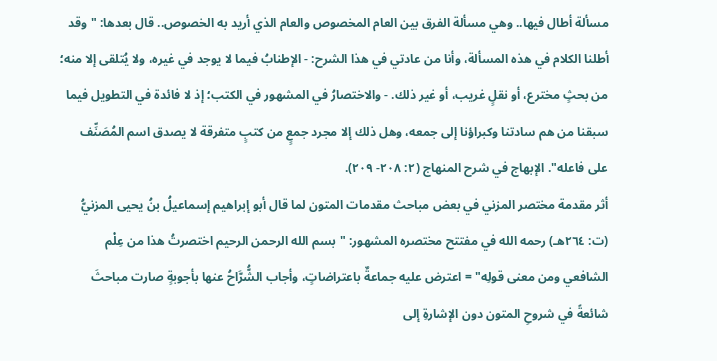مسألة أطال فيها.. وهي مسألة الفرق بين العام المخصوص والعام الذي أريد به الخصوص.. قال بعدها: "وقد أطلنا الكلام في هذه المسألة، وأنا من عادتي في هذا الشرح: - الإطنابُ فيما لا يوجد في غيره، ولا يُتلقى إلا منه؛ من بحثٍ مخترع، أو نقلٍ غريب، أو غير ذلك. - والاختصارُ في المشهور في الكتب؛ إذ لا فائدة في التطويل فيما سبقنا من هم سادتنا وكبراؤنا إلى جمعه، وهل ذلك إلا مجرد جمعٍ من كتبٍ متفرقة لا يصدق اسم المُصَنِّف على فاعله". الإبهاج في شرح المنهاج (٢: ٢٠٨- ٢٠٩).
أثر مقدمة مختصر المزني في بعض مباحث مقدمات المتون لما قال أبو إبراهيم إسماعيلُ بنُ يحيى المزنيُّ (ت: ٢٦٤هـ) رحمه الله في مفتتح مختصره المشهور: "بسم الله الرحمن الرحيم اختصرتُ هذا من عِلْم الشافعي ومن معنى قولِه" = اعترض عليه جماعةٌ باعتراضاتٍ، وأجاب الشُّرَّاحُ عنها بأجوبةٍ صارت مباحثَ شائعةً في شروحِ المتون دون الإشارةِ إلى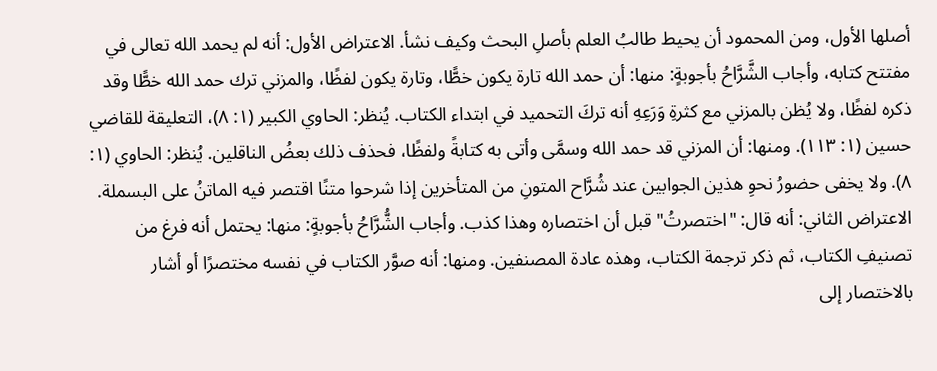أصلها الأول، ومن المحمود أن يحيط طالبُ العلم بأصلِ البحث وكيف نشأ. الاعتراض الأول: أنه لم يحمد الله تعالى في مفتتح كتابه، وأجاب الشَّرَّاحُ بأجوبةٍ: منها: أن حمد الله تارة يكون خطًّا، وتارة يكون لفظًا، والمزني ترك حمد الله خطًّا وقد ذكره لفظًا، ولا يُظن بالمزني مع كثرةِ وَرَعِهِ أنه تركَ التحميد في ابتداء الكتاب. يُنظر: الحاوي الكبير (١: ٨)، التعليقة للقاضي حسين (١: ١١٣). ومنها: أن المزني قد حمد الله وسمَّى وأتى به كتابةً ولفظًا، فحذف ذلك بعضُ الناقلين. يُنظر: الحاوي (١: ٨). ولا يخفى حضورُ نحوِ هذين الجوابين عند شُرَّاح المتونِ من المتأخرين إذا شرحوا متنًا اقتصر فيه الماتنُ على البسملة. الاعتراض الثاني: أنه قال: "اختصرتُ" قبل أن اختصاره وهذا كذب. وأجاب الشُّرَّاحُ بأجوبةٍ: منها: يحتمل أنه فرغ من تصنيفِ الكتاب، ثم ذكر ترجمة الكتاب، وهذه عادة المصنفين. ومنها: أنه صوَّر الكتاب في نفسه مختصرًا أو أشار بالاختصار إلى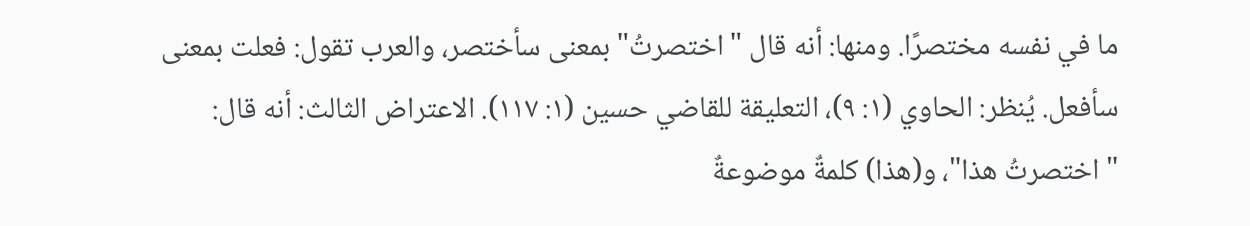ما في نفسه مختصرًا. ومنها: أنه قال "اختصرتُ" بمعنى سأختصر، والعرب تقول: فعلت بمعنى سأفعل. يُنظر: الحاوي (١: ٩)، التعليقة للقاضي حسين (١: ١١٧). الاعتراض الثالث: أنه قال: "اختصرتُ هذا"، و(هذا) كلمةٌ موضوعةٌ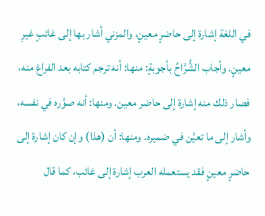في اللغة إشارة إلى حاضرٍ معينٍ، والمزني أشار بها إلى غائبٍ غيرِ معينٍ. وأجاب الشُّرَّاحُ بأجوبةٍ: منها: أنه ترجم كتابه بعد الفراغ منه، فصار ذلك منه إشارة إلى حاضر معين. ومنها: أنه صوَّره في نفسه، وأشار إلى ما تعيَّن في ضميره. ومنها: أن (هذا) وإن كان إشارة إلى حاضرٍ معينٍ فقد يستعمله العرب إشارة إلى غائب، كما قال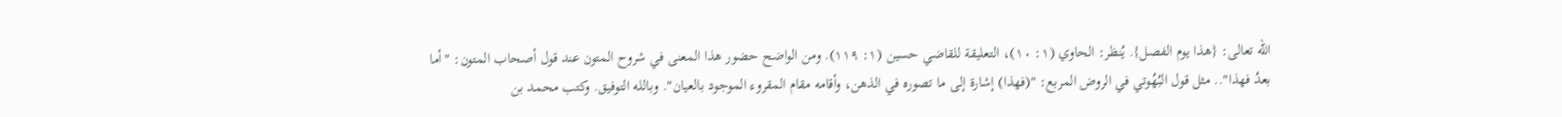الله تعالى: {هذا يوم الفصل}. يُنظر: الحاوي (١: ١٠)، التعليقة للقاضي حسين (١: ١١٩). ومن الواضح حضور هذا المعنى في شروح المتون عند قول أصحاب المتون: "أما بعدُ فهذا".. مثل قول البُهُوتي في الروض المربع: "(فهذا) إشارة إلى ما تصوره في الذهن، وأقامه مقام المقروء الموجود بالعيان". وبالله التوفيق. وكتب محمد بن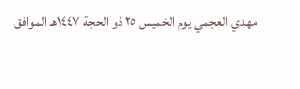مهدي العجمي يوم الخميس ٢٥ ذو الحجة ١٤٤٧هـ الموافق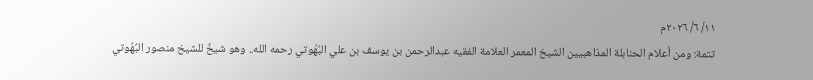١١/ ٦/ ٢٠٢٦م
تتمة: ومن أعلام الحنابلة المذاهبيين الشيخ المعمر العلامة الفقيه عبدالرحمن بن يوسف بن علي البُهُوتي رحمه الله.. وهو شيخٌ للشيخ منصور البُهُوتي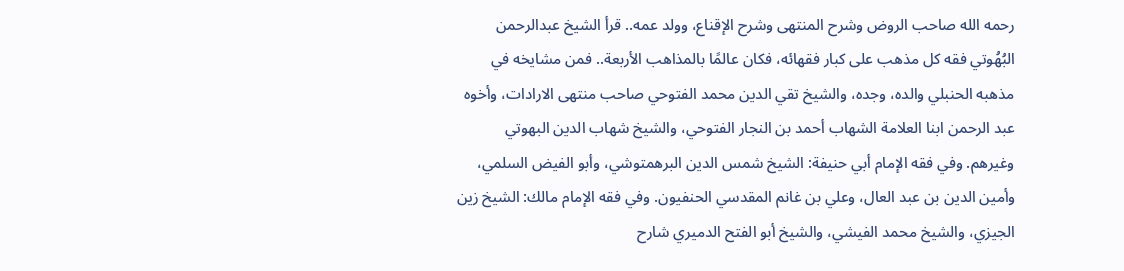رحمه الله صاحب الروض وشرح المنتهى وشرح الإقناع، وولد عمه.. قرأ الشيخ عبدالرحمن البُهُوتي فقه كل مذهب على كبار فقهائه، فكان عالمًا بالمذاهب الأربعة.. فمن مشايخه في مذهبه الحنبلي والده، وجده، والشيخ تقي الدين محمد الفتوحي صاحب منتهى الارادات، وأخوه عبد الرحمن ابنا العلامة الشهاب أحمد بن النجار الفتوحي، والشيخ شهاب الدين البهوتي وغيرهم. وفي فقه الإمام أبي حنيفة: الشيخ شمس الدين البرهمتوشي، وأبو الفيض السلمي، وأمين الدين بن عبد العال، وعلي بن غانم المقدسي الحنفيون. وفي فقه الإمام مالك: الشيخ زين الجيزي، والشيخ محمد الفيشي، والشيخ أبو الفتح الدميري شارح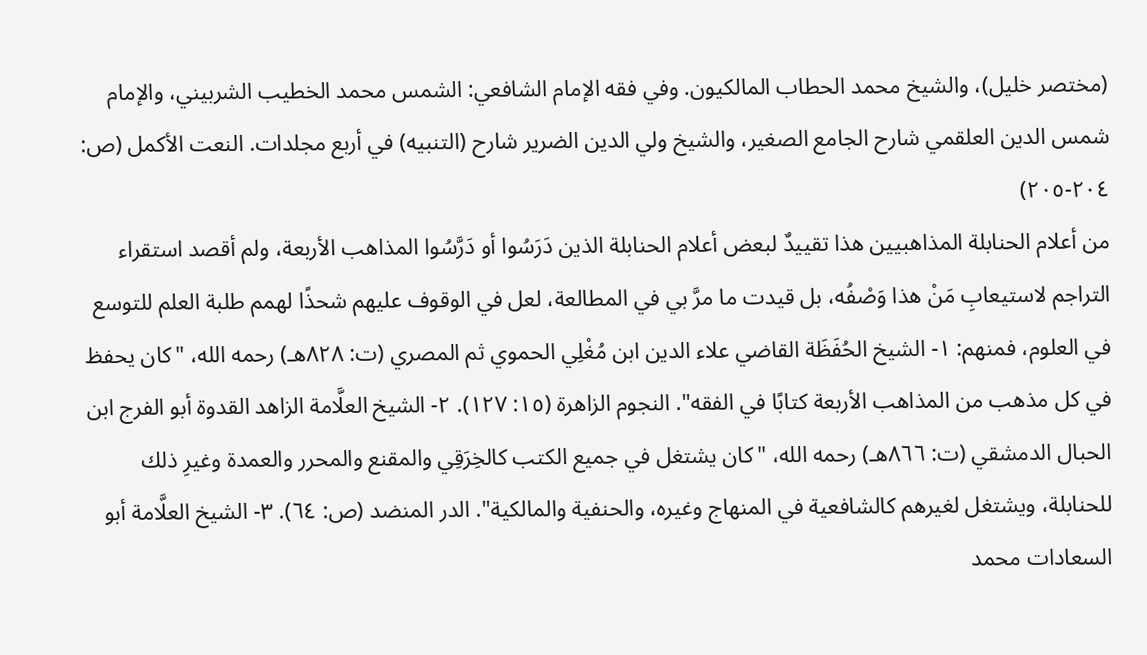(مختصر خليل)، والشيخ محمد الحطاب المالكيون. وفي فقه الإمام الشافعي: الشمس محمد الخطيب الشربيني، والإمام شمس الدين العلقمي شارح الجامع الصغير، والشيخ ولي الدين الضرير شارح (التنبيه) في أربع مجلدات. النعت الأكمل (ص: ٢٠٤-٢٠٥)
من أعلام الحنابلة المذاهبيين هذا تقييدٌ لبعض أعلام الحنابلة الذين دَرَسُوا أو دَرَّسُوا المذاهب الأربعة، ولم أقصد استقراء التراجم لاستيعابِ مَنْ هذا وَصْفُه، بل قيدت ما مرَّ بي في المطالعة، لعل في الوقوف عليهم شحذًا لهمم طلبة العلم للتوسع في العلوم، فمنهم: ١- الشيخ الحُفَظَة القاضي علاء الدين ابن مُغْلِي الحموي ثم المصري (ت: ٨٢٨هـ) رحمه الله، "كان يحفظ في كل مذهب من المذاهب الأربعة كتابًا في الفقه". النجوم الزاهرة (١٥: ١٢٧). ٢- الشيخ العلَّامة الزاهد القدوة أبو الفرج ابن الحبال الدمشقي (ت: ٨٦٦هـ) رحمه الله، "كان يشتغل في جميع الكتب كالخِرَقِي والمقنع والمحرر والعمدة وغيرِ ذلك للحنابلة، ويشتغل لغيرهم كالشافعية في المنهاج وغيره، والحنفية والمالكية". الدر المنضد (ص: ٦٤). ٣- الشيخ العلَّامة أبو السعادات محمد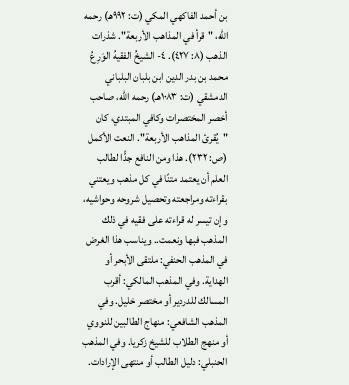بن أحمد الفاكهي المكي (ت: ٩٩٢هـ) رحمه الله، "قرأ في المذاهب الأربعة". شذرات الذهب (٨: ٤٢٧). ٤- الشيخُ الفقيهُ الوَرِعُ محمد بن بدر الدين ابن بلبان البلباني الدمشقي (ت: ١٠٨٣هـ) رحمه الله، صاحب أخصر المختصرات وكافي المبتدي، كان "يُقرئ المذاهب الأربعة". النعت الأكمل (ص: ٢٣٢). هذا ومن النافع جدًّا لطالب العلم أن يعتمد متنًا في كل مذهب ويعتني بقراءته ومراجعته وتحصيل شروحه وحواشيه، وإن تيسر له قراءته على فقيه في ذلك المذهب فبها ونعمت.. ويناسب هذا الغرض في المذهب الحنفي: ملتقى الأبحر أو الهداية. وفي المذهب المالكي: أقرب المسالك للدردير أو مختصر خليل. وفي المذهب الشافعي: منهاج الطالبين للنووي أو منهج الطلاب للشيخ زكريا. وفي المذهب الحنبلي: دليل الطالب أو منتهى الإرادات.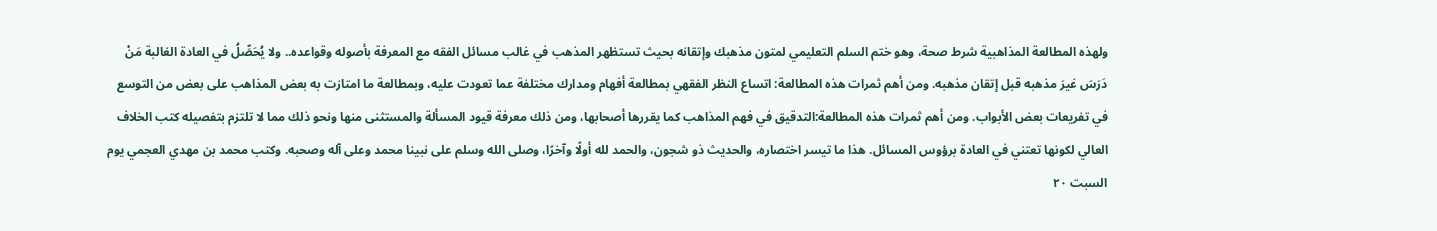ولهذه المطالعة المذاهبية شرط صحة، وهو ختم السلم التعليمي لمتون مذهبك وإتقانه بحيث تستظهر المذهب في غالب مسائل الفقه مع المعرفة بأصوله وقواعده.. ولا يُحَصِّلُ في العادة الغالبة مَنْ دَرَسَ غيرَ مذهبه قبل إتقان مذهبه. ومن أهم ثمرات هذه المطالعة: اتساع النظر الفقهي بمطالعة أفهام ومدارك مختلفة عما تعودت عليه، وبمطالعة ما امتازت به بعض المذاهب على بعض من التوسع في تفريعات بعض الأبواب. ومن أهم ثمرات هذه المطالعة:التدقيق في فهم المذاهب كما يقررها أصحابها، ومن ذلك معرفة قيود المسألة والمستثنى منها ونحو ذلك مما لا تلتزم بتفصيله كتب الخلاف العالي لكونها تعتني في العادة برؤوس المسائل. هذا ما تيسر اختصاره، والحديث ذو شجون، والحمد لله أولًا وآخرًا، وصلى الله وسلم على نبينا محمد وعلى آله وصحبه. وكتب محمد بن مهدي العجمي يوم السبت ٢٠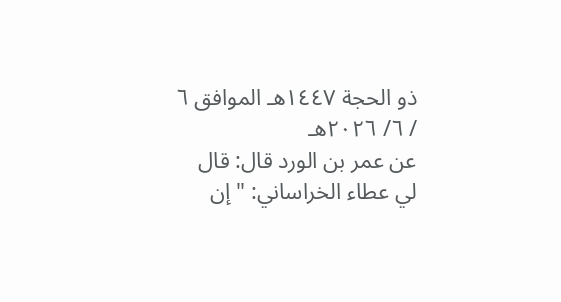ذو الحجة ١٤٤٧هـ الموافق ٦ / ٦/ ٢٠٢٦هـ
عن عمر بن الورد قال: قال لي عطاء الخراساني: "إن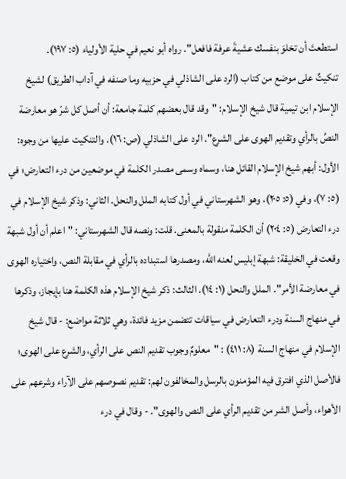استطعتَ أن تخلوَ بنفسك عشيةَ عرفة فافعل". رواه أبو نعيم في حلية الأولياء (٥: ١٩٧).
تنكيتٌ على موضع من كتاب (الرد على الشاذلي في حزبيه وما صنفه في آداب الطريق) لشيخ الإسلام ابن تيمية قال شيخ الإسلام: "وقد قال بعضهم كلمة جامعة: أن أصل كل شرّ هو معارضة النصِّ بالرأي وتقديم الهوى على الشرع". الرد على الشاذلي (ص: ١٦). والتنكيت عليها من وجوه: الأول: أبهم شيخ الإسلام القائل هنا، وسماه وسمى مصدر الكلمة في موضعين من درء التعارض؛ في (٥: ٧)، وفي (٥: ٢٠٥)، وهو الشهرستاني في أول كتابه الملل والنحل. الثاني: وذكر شيخ الإسلام في درء التعارض (٥: ٢٠٤) أن الكلمة منقولة بالمعنى. قلت: ونصه قال الشهرستاني: "اعلم أن أول شبهة وقعت في الخليقة: شبهة إبليس لعنه الله، ومصدرها استبداده بالرأي في مقابلة النص، واختياره الهوى في معارضة الأمر". الملل والنحل (١: ١٤). الثالث: ذكر شيخ الإسلام هذه الكلمة هنا بإيجاز، وذكرها في منهاج السنة ودرء التعارض في سياقات تتضمن مزيد فائدة، وهي ثلاثة مواضع: - قال شيخ الإسلام في منهاج السنة (٨: ٤١١) : "معلومٌ وجوب تقديم النص على الرأي، والشرع على الهوى؛ فالأصل الذي افترق فيه المؤمنون بالرسل والمخالفون لهم: تقديم نصوصهم على الآراء وشرعهم على الأهواء، وأصل الشر من تقديم الرأي على النص والهوى". - وقال في درء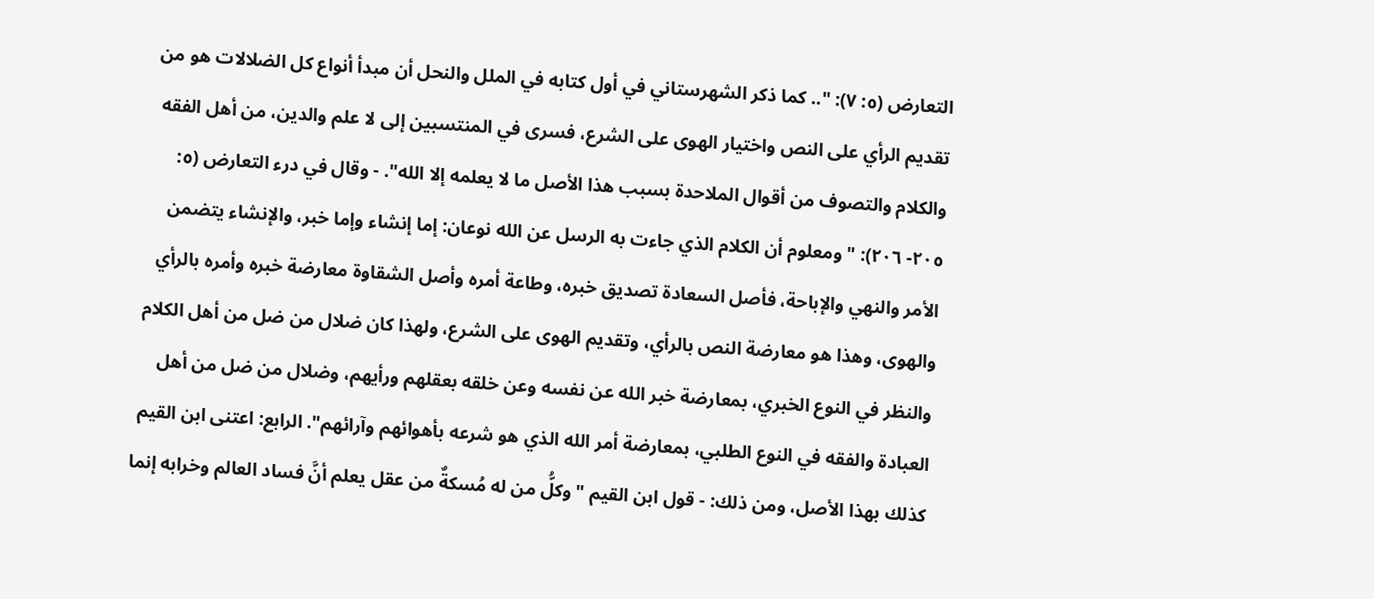التعارض (٥: ٧): ".. كما ذكر الشهرستاني في أول كتابه في الملل والنحل أن مبدأ أنواع كل الضلالات هو من تقديم الرأي على النص واختيار الهوى على الشرع، فسرى في المنتسبين إلى لا علم والدين، من أهل الفقه والكلام والتصوف من أقوال الملاحدة بسبب هذا الأصل ما لا يعلمه إلا الله". - وقال في درء التعارض (٥: ٢٠٥- ٢٠٦): "ومعلوم أن الكلام الذي جاءت به الرسل عن الله نوعان: إما إنشاء وإما خبر، والإنشاء يتضمن الأمر والنهي والإباحة، فأصل السعادة تصديق خبره، وطاعة أمره وأصل الشقاوة معارضة خبره وأمره بالرأي والهوى، وهذا هو معارضة النص بالرأي، وتقديم الهوى على الشرع، ولهذا كان ضلال من ضل من أهل الكلام والنظر في النوع الخبري، بمعارضة خبر الله عن نفسه وعن خلقه بعقلهم ورأيهم، وضلال من ضل من أهل العبادة والفقه في النوع الطلبي، بمعارضة أمر الله الذي هو شرعه بأهوائهم وآرائهم". الرابع: اعتنى ابن القيم كذلك بهذا الأصل، ومن ذلك: - قول ابن القيم "وكلُّ من له مُسكةٌ من عقل يعلم أنَّ فساد العالم وخرابه إنما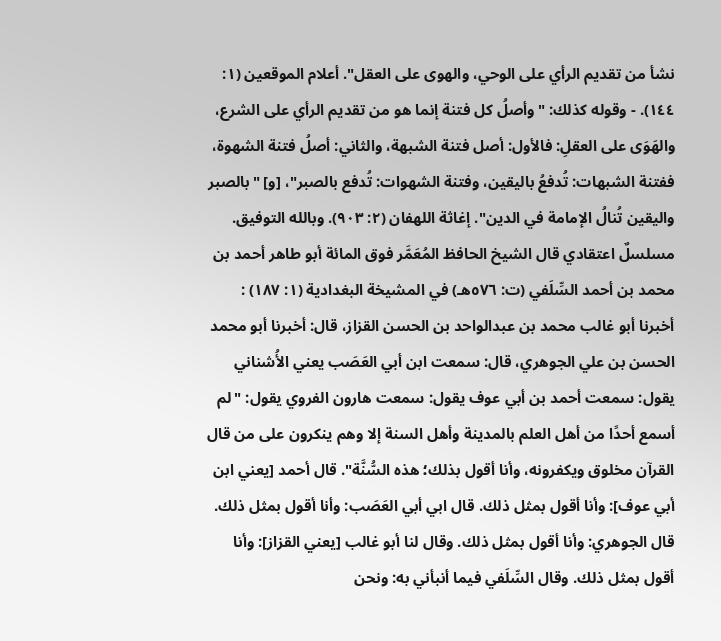نشأ من تقديم الرأي على الوحي، والهوى على العقل". أعلام الموقعين (١: ١٤٤). - وقوله كذلك: "وأصلُ كل فتنة إنما هو من تقديم الرأي على الشرع، والهَوَى على العقلِ: فالأول: أصل فتنة الشبهة، والثاني: أصلُ فتنة الشهوة، ففتنة الشبهات: تُدفعُ باليقين، وفتنة الشهوات: تُدفع بالصبر"، [و] "بالصبر واليقين تُنالُ الإمامة في الدين". إغاثة اللهفان (٢: ٩٠٣). وبالله التوفيق.
مسلسلٌ اعتقادي قال الشيخ الحافظ المُعَمَّر فوق المائة أبو طاهر أحمد بن محمد بن أحمد السِّلَفي (ت: ٥٧٦هـ) في المشيخة البغدادية (١: ١٨٧) : أخبرنا أبو غالب محمد بن عبدالواحد بن الحسن القزاز، قال: أخبرنا أبو محمد الحسن بن علي الجوهري، قال: سمعت ابن أبي العَصَب يعني الأُشناني يقول: سمعت أحمد بن أبي عوف يقول: سمعت هارون الفروي يقول: "لم أسمع أحدًا من أهل العلم بالمدينة وأهل السنة إلا وهم ينكرون على من قال القرآن مخلوق ويكفرونه، وأنا أقول بذلك؛ هذه السُّنَّة". قال أحمد [يعني ابن أبي عوف]: وأنا أقول بمثل ذلك. قال ابي أبي العَصَب: وأنا أقول بمثل ذلك. قال الجوهري: وأنا أقول بمثل ذلك. وقال لنا أبو غالب [يعني القزاز]: وأنا أقول بمثل ذلك. وقال السِّلَفي فيما أنبأني به: ونحن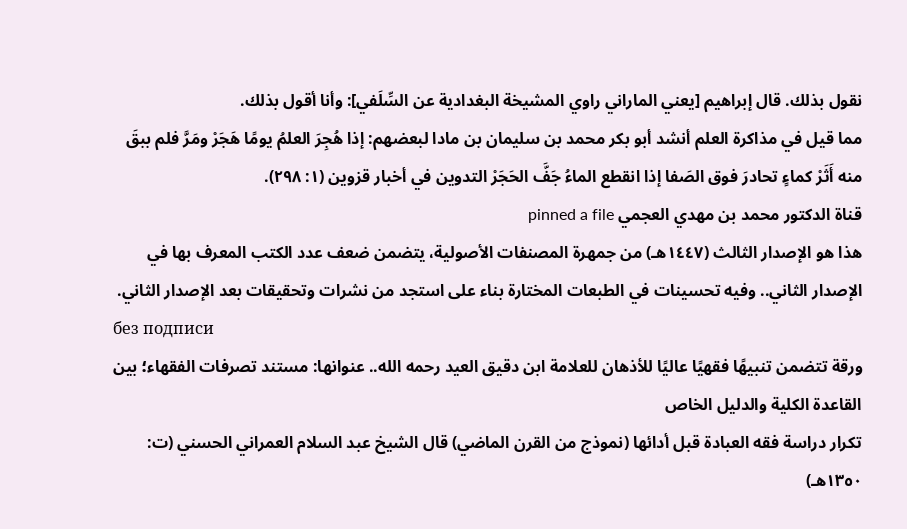نقول بذلك. قال إبراهيم [يعني الماراني راوي المشيخة البغدادية عن السِّلَفي]: وأنا أقول بذلك.
مما قيل في مذاكرة العلم أنشد أبو بكر محمد بن سليمان بن مادا لبعضهم: إذا هُجِرَ العلمُ يومًا هَجَرْ ومَرَّ فلم ببقَ منه أَثَرْ كماءٍ تحادرَ فوق الصَفا إذا انقطع الماءُ جَفَّ الحَجَرْ التدوين في أخبار قزوين (١: ٢٩٨).
قناة الدكتور محمد بن مهدي العجمي pinned a file
هذا هو الإصدار الثالث (١٤٤٧هـ) من جمهرة المصنفات الأصولية، يتضمن ضعف عدد الكتب المعرف بها في الإصدار الثاني.. وفيه تحسينات في الطبعات المختارة بناء على استجد من نشرات وتحقيقات بعد الإصدار الثاني.
без подписи
ورقة تتضمن تنبيهًا فقهيًا عاليًا للأذهان للعلامة ابن دقيق العيد رحمه الله.. عنوانها: مستند تصرفات الفقهاء؛ بين القاعدة الكلية والدليل الخاص
تكرار دراسة فقه العبادة قبل أدائها (نموذج من القرن الماضي) قال الشيخ عبد السلام العمراني الحسني (ت: ١٣٥٠هـ)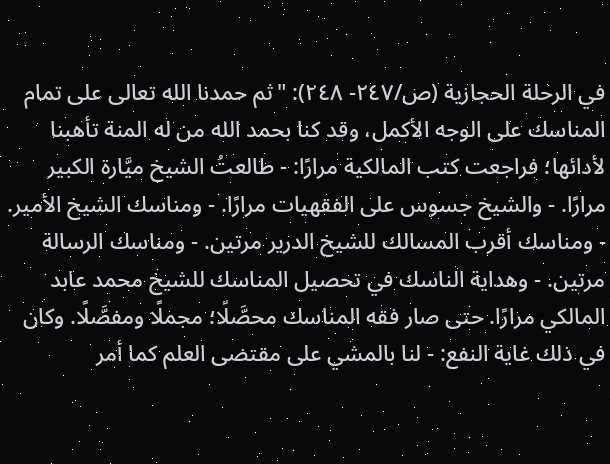في الرحلة الحجازية (ص/٢٤٧- ٢٤٨): "ثم حمدنا الله تعالى على تمام المناسك على الوجه الأكمل، وقد كنا بحمد الله من له المنة تأهبنا لأدائها؛ فراجعت كتب المالكية مرارًا: - طالعتُ الشيخ ميَّارة الكبير مرارًا. - والشيخ جسوس على الفقهيات مرارًا. - ومناسك الشيخ الأمير. - ومناسك أقرب المسالك للشيخ الدرير مرتين. - ومناسك الرسالة مرتين. - وهداية الناسك في تحصيل المناسك للشيخ محمد عابد المالكي مرارًا. حتى صار فقه المناسك محصَّلًا؛ مجملًا ومفصَّلًا. وكان في ذلك غاية النفع: - لنا بالمشي على مقتضى العلم كما أمر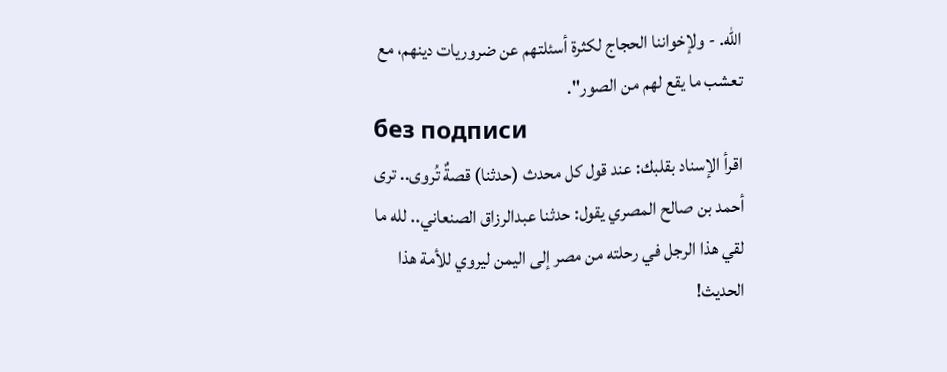الله. - ولإخواننا الحجاج لكثرة أسئلتهم عن ضروريات دينهم، مع تعشب ما يقع لهم من الصور".
без подписи
اقرأ الإسناد بقلبك: عند قول كل محدث (حدثنا) قصةٌ تُروى.. ترى أحمد بن صالح المصري يقول: حدثنا عبدالرزاق الصنعاني.. لله ما لقي هذا الرجل في رحلته من مصر إلى اليمن ليروي للأمة هذا الحديث!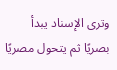وترى الإسناد يبدأ بصريًا ثم يتحول مصريًا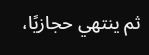ثم ينتهي حجازيًا،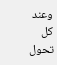وعند كل تحول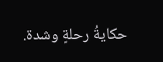حكايةُ رحلةٍ وشدة.